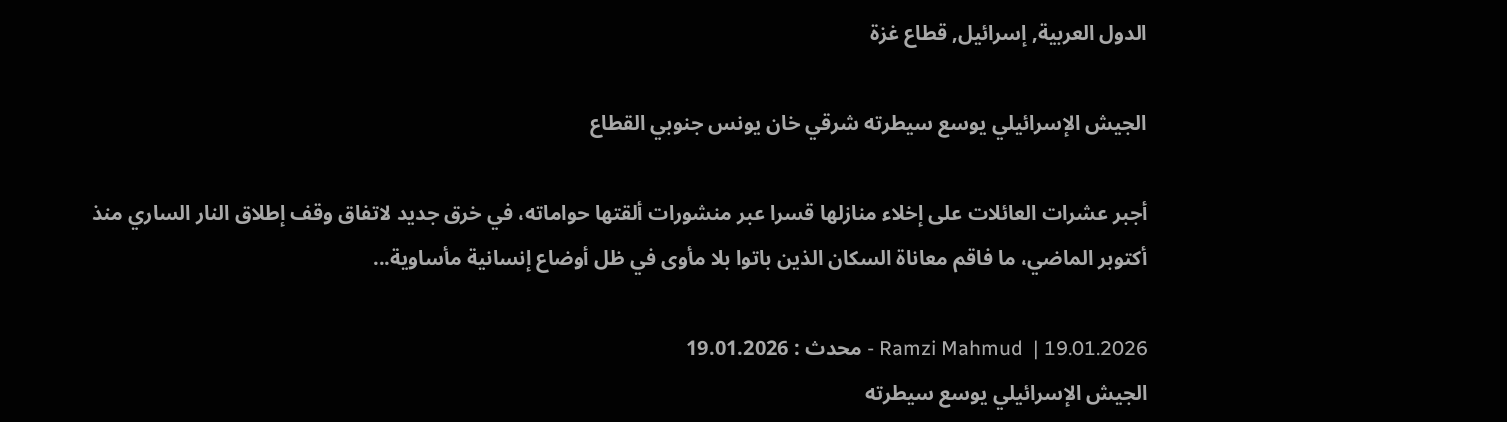الدول العربية, إسرائيل, قطاع غزة

الجيش الإسرائيلي يوسع سيطرته شرقي خان يونس جنوبي القطاع

أجبر عشرات العائلات على إخلاء منازلها قسرا عبر منشورات ألقتها حواماته، في خرق جديد لاتفاق وقف إطلاق النار الساري منذ أكتوبر الماضي، ما فاقم معاناة السكان الذين باتوا بلا مأوى في ظل أوضاع إنسانية مأساوية...

Ramzi Mahmud  | 19.01.2026 - محدث : 19.01.2026
الجيش الإسرائيلي يوسع سيطرته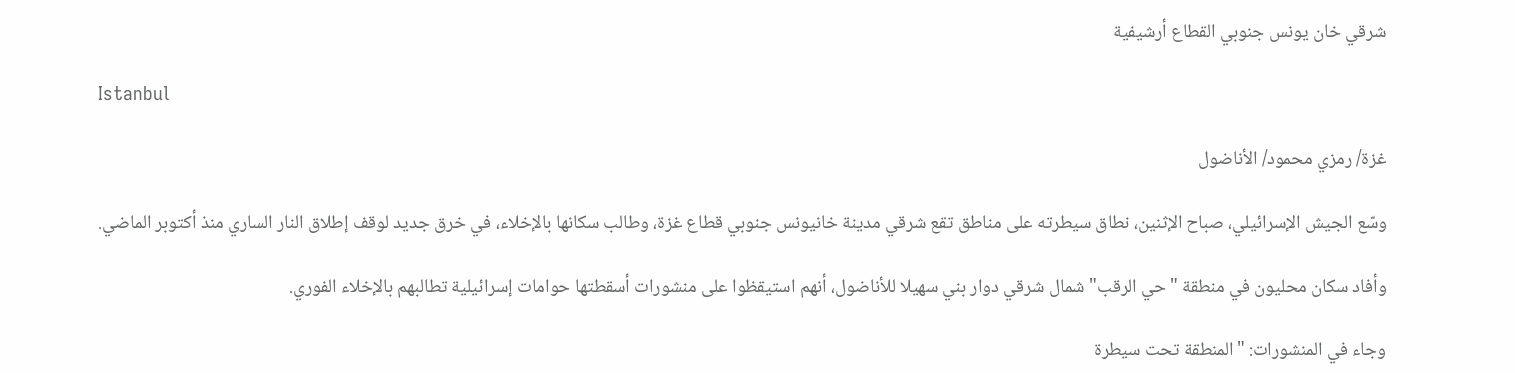شرقي خان يونس جنوبي القطاع أرشيفية

Istanbul

غزة/ رمزي محمود/ الأناضول

وسّع الجيش الإسرائيلي، صباح الإثنين، نطاق سيطرته على مناطق تقع شرقي مدينة خانيونس جنوبي قطاع غزة، وطالب سكانها بالإخلاء، في خرق جديد لوقف إطلاق النار الساري منذ أكتوبر الماضي.

وأفاد سكان محليون في منطقة "حي الرقب" شمال شرقي دوار بني سهيلا للأناضول، أنهم استيقظوا على منشورات أسقطتها حوامات إسرائيلية تطالبهم بالإخلاء الفوري.

وجاء في المنشورات: "المنطقة تحت سيطرة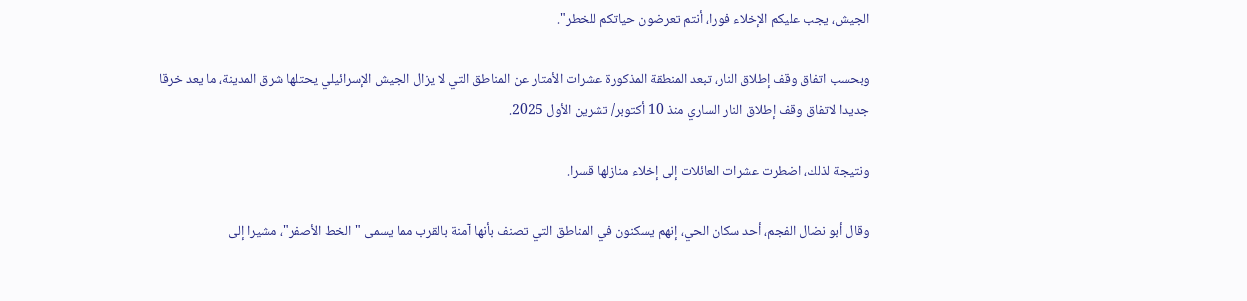الجيش، يجب عليكم الإخلاء فورا، أنتم تعرضون حياتكم للخطر".

وبحسب اتفاق وقف إطلاق النار، تبعد المنطقة المذكورة عشرات الأمتار عن المناطق التي لا يزال الجيش الإسرائيلي يحتلها شرق المدينة، ما يعد خرقا جديدا لاتفاق وقف إطلاق النار الساري منذ 10 أكتوبر/ تشرين الأول 2025.

ونتيجة لذلك، اضطرت عشرات العائلات إلى إخلاء منازلها قسرا.

وقال أبو نضال الفجم، أحد سكان الحي، إنهم يسكنون في المناطق التي تصنف بأنها آمنة بالقرب مما يسمى "الخط الأصفر"، مشيرا إلى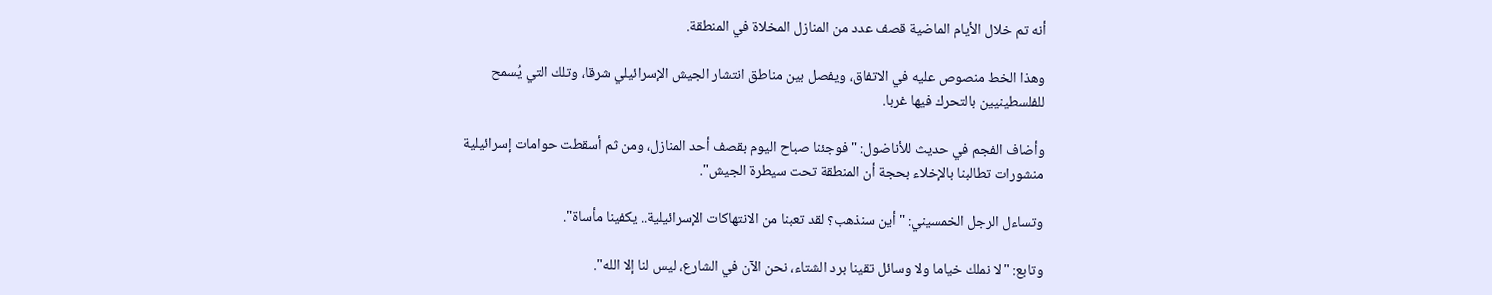أنه تم خلال الأيام الماضية قصف عدد من المنازل المخلاة في المنطقة.

وهذا الخط منصوص عليه في الاتفاق، ويفصل بين مناطق انتشار الجيش الإسرائيلي شرقا، وتلك التي يُسمح للفلسطينيين بالتحرك فيها غربا.

وأضاف الفجم في حديث للأناضول: "فوجئنا صباح اليوم بقصف أحد المنازل، ومن ثم أسقطت حوامات إسرائيلية منشورات تطالبنا بالإخلاء بحجة أن المنطقة تحت سيطرة الجيش".

وتساءل الرجل الخمسيني: "أين سنذهب؟ لقد تعبنا من الانتهاكات الإسرائيلية.. يكفينا مأساة".

وتابع: "لا نملك خياما ولا وسائل تقينا برد الشتاء، نحن الآن في الشارع، ليس لنا إلا الله".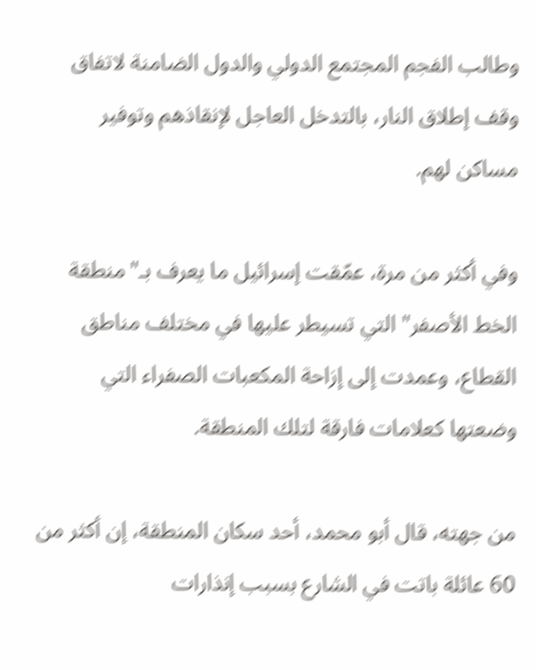وطالب الفجم المجتمع الدولي والدول الضامنة لاتفاق وقف إطلاق النار، بالتدخل العاجل لإنقاذهم وتوفير مساكن لهم.

وفي أكثر من مرة، عمّقت إسرائيل ما يعرف بـ"منطقة الخط الأصفر" التي تسيطر عليها في مختلف مناطق القطاع، وعمدت إلى إزاحة المكعبات الصفراء التي وضعتها كعلامات فارقة لتلك المنطقة.

من جهته، قال أبو محمد، أحد سكان المنطقة، إن أكثر من 60 عائلة باتت في الشارع بسبب إنذارات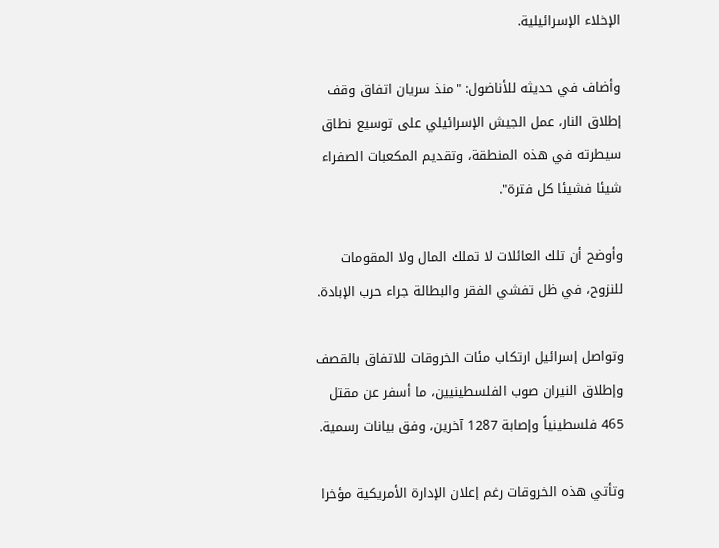الإخلاء الإسرائيلية.

وأضاف في حديثه للأناضول: "منذ سريان اتفاق وقف إطلاق النار، عمل الجيش الإسرائيلي على توسيع نطاق سيطرته في هذه المنطقة، وتقديم المكعبات الصفراء شيئا فشيئا كل فترة".

وأوضح أن تلك العائلات لا تملك المال ولا المقومات للنزوح، في ظل تفشي الفقر والبطالة جراء حرب الإبادة.

وتواصل إسرائيل ارتكاب مئات الخروقات للاتفاق بالقصف وإطلاق النيران صوب الفلسطينيين، ما أسفر عن مقتل 465 فلسطينياً وإصابة 1287 آخرين، وفق بيانات رسمية.

وتأتي هذه الخروقات رغم إعلان الإدارة الأمريكية مؤخرا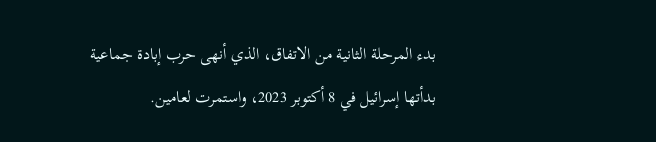بدء المرحلة الثانية من الاتفاق، الذي أنهى حرب إبادة جماعية بدأتها إسرائيل في 8 أكتوبر 2023، واستمرت لعامين.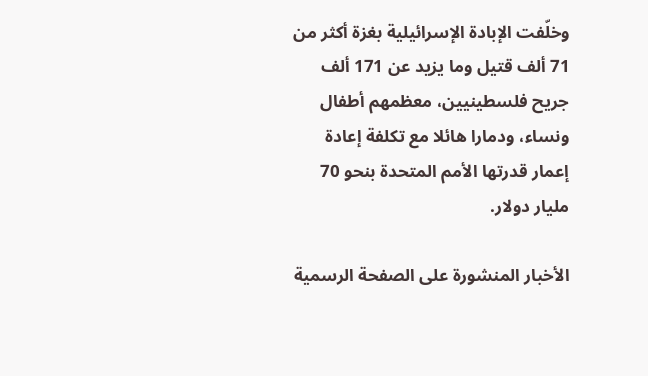وخلّفت الإبادة الإسرائيلية بغزة أكثر من 71 ألف قتيل وما يزيد عن 171 ألف جريح فلسطينيين، معظمهم أطفال ونساء، ودمارا هائلا مع تكلفة إعادة إعمار قدرتها الأمم المتحدة بنحو 70 مليار دولار.

الأخبار المنشورة على الصفحة الرسمية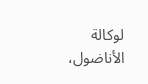لوكالة الأناضول،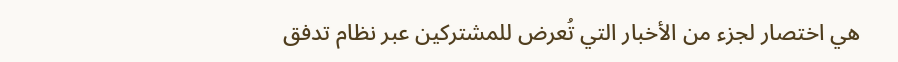هي اختصار لجزء من الأخبار التي تُعرض للمشتركين عبر نظام تدفق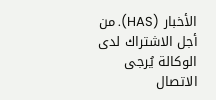الأخبار (HAS). من أجل الاشتراك لدى الوكالة يُرجى الاتصال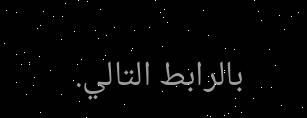بالرابط التالي.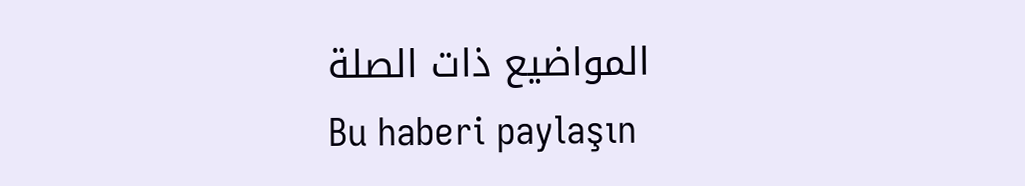المواضيع ذات الصلة
Bu haberi paylaşın